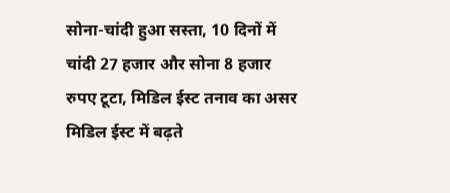सोना-चांदी हुआ सस्ता, 10 दिनों में चांदी 27 हजार और सोना 8 हजार रुपए टूटा, मिडिल ईस्ट तनाव का असर
मिडिल ईस्ट में बढ़ते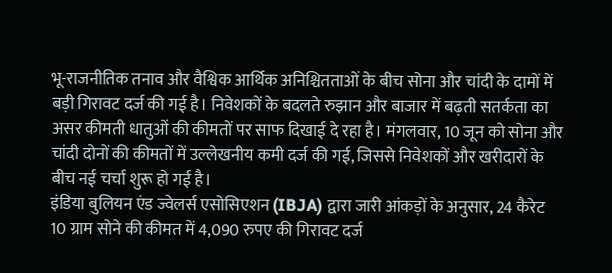भू-राजनीतिक तनाव और वैश्विक आर्थिक अनिश्चितताओं के बीच सोना और चांदी के दामों में बड़ी गिरावट दर्ज की गई है। निवेशकों के बदलते रुझान और बाजार में बढ़ती सतर्कता का असर कीमती धातुओं की कीमतों पर साफ दिखाई दे रहा है। मंगलवार, 10 जून को सोना और चांदी दोनों की कीमतों में उल्लेखनीय कमी दर्ज की गई, जिससे निवेशकों और खरीदारों के बीच नई चर्चा शुरू हो गई है।
इंडिया बुलियन एंड ज्वेलर्स एसोसिएशन (IBJA) द्वारा जारी आंकड़ों के अनुसार, 24 कैरेट 10 ग्राम सोने की कीमत में 4,090 रुपए की गिरावट दर्ज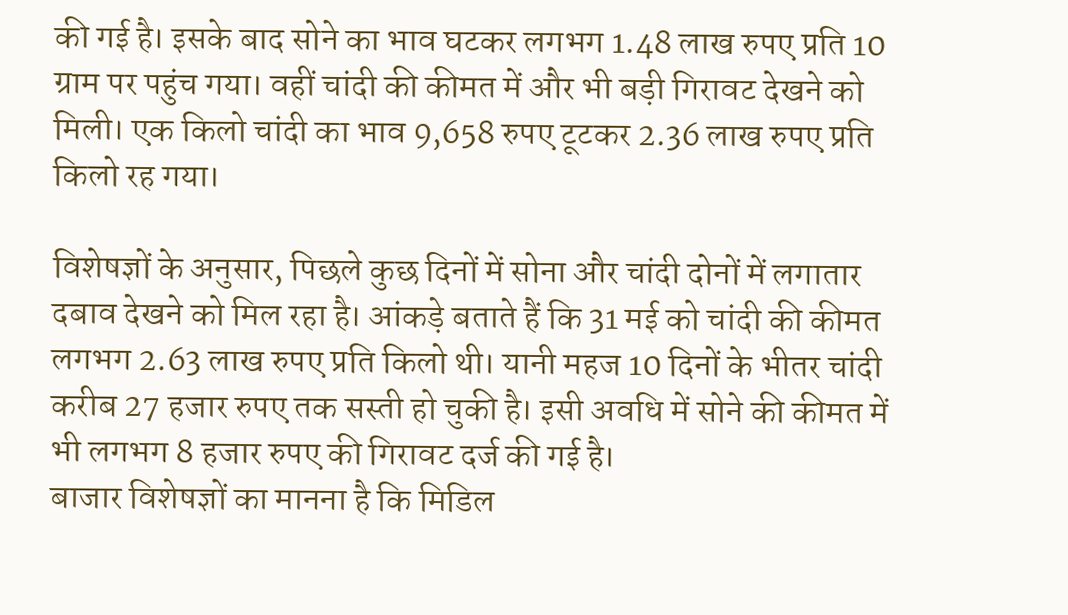की गई है। इसके बाद सोने का भाव घटकर लगभग 1.48 लाख रुपए प्रति 10 ग्राम पर पहुंच गया। वहीं चांदी की कीमत में और भी बड़ी गिरावट देखने को मिली। एक किलो चांदी का भाव 9,658 रुपए टूटकर 2.36 लाख रुपए प्रति किलो रह गया।

विशेषज्ञों के अनुसार, पिछले कुछ दिनों में सोना और चांदी दोनों में लगातार दबाव देखने को मिल रहा है। आंकड़े बताते हैं कि 31 मई को चांदी की कीमत लगभग 2.63 लाख रुपए प्रति किलो थी। यानी महज 10 दिनों के भीतर चांदी करीब 27 हजार रुपए तक सस्ती हो चुकी है। इसी अवधि में सोने की कीमत में भी लगभग 8 हजार रुपए की गिरावट दर्ज की गई है।
बाजार विशेषज्ञों का मानना है कि मिडिल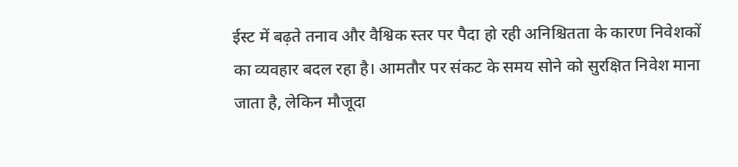ईस्ट में बढ़ते तनाव और वैश्विक स्तर पर पैदा हो रही अनिश्चितता के कारण निवेशकों का व्यवहार बदल रहा है। आमतौर पर संकट के समय सोने को सुरक्षित निवेश माना जाता है, लेकिन मौजूदा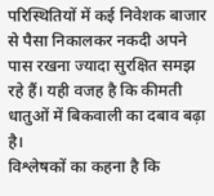परिस्थितियों में कई निवेशक बाजार से पैसा निकालकर नकदी अपने पास रखना ज्यादा सुरक्षित समझ रहे हैं। यही वजह है कि कीमती धातुओं में बिकवाली का दबाव बढ़ा है।
विश्लेषकों का कहना है कि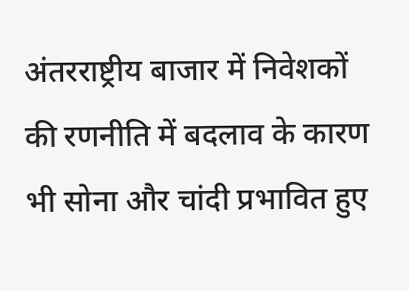अंतरराष्ट्रीय बाजार में निवेशकों की रणनीति में बदलाव के कारण भी सोना और चांदी प्रभावित हुए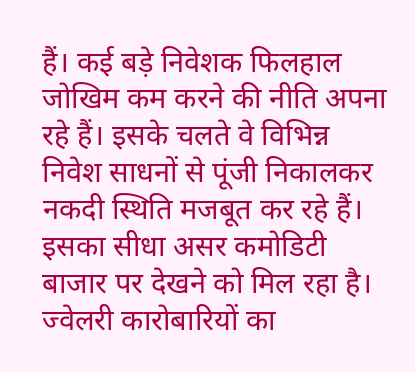हैं। कई बड़े निवेशक फिलहाल जोखिम कम करने की नीति अपना रहे हैं। इसके चलते वे विभिन्न निवेश साधनों से पूंजी निकालकर नकदी स्थिति मजबूत कर रहे हैं। इसका सीधा असर कमोडिटी बाजार पर देखने को मिल रहा है।
ज्वेलरी कारोबारियों का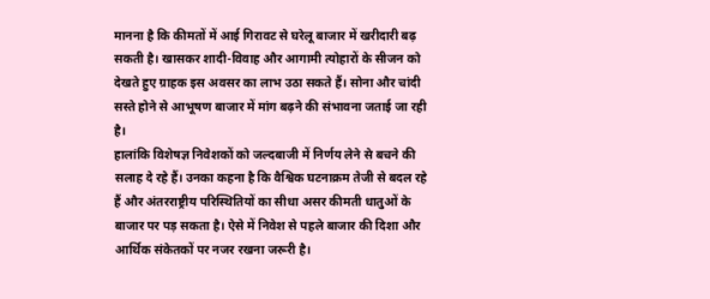मानना है कि कीमतों में आई गिरावट से घरेलू बाजार में खरीदारी बढ़ सकती है। खासकर शादी-विवाह और आगामी त्योहारों के सीजन को देखते हुए ग्राहक इस अवसर का लाभ उठा सकते हैं। सोना और चांदी सस्ते होने से आभूषण बाजार में मांग बढ़ने की संभावना जताई जा रही है।
हालांकि विशेषज्ञ निवेशकों को जल्दबाजी में निर्णय लेने से बचने की सलाह दे रहे हैं। उनका कहना है कि वैश्विक घटनाक्रम तेजी से बदल रहे हैं और अंतरराष्ट्रीय परिस्थितियों का सीधा असर कीमती धातुओं के बाजार पर पड़ सकता है। ऐसे में निवेश से पहले बाजार की दिशा और आर्थिक संकेतकों पर नजर रखना जरूरी है।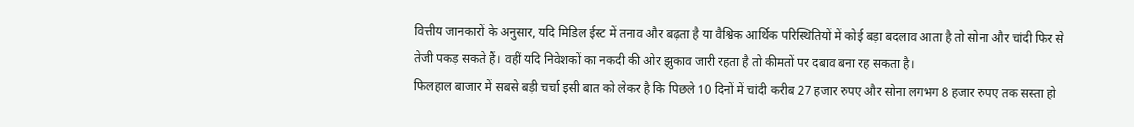वित्तीय जानकारों के अनुसार, यदि मिडिल ईस्ट में तनाव और बढ़ता है या वैश्विक आर्थिक परिस्थितियों में कोई बड़ा बदलाव आता है तो सोना और चांदी फिर से तेजी पकड़ सकते हैं। वहीं यदि निवेशकों का नकदी की ओर झुकाव जारी रहता है तो कीमतों पर दबाव बना रह सकता है।
फिलहाल बाजार में सबसे बड़ी चर्चा इसी बात को लेकर है कि पिछले 10 दिनों में चांदी करीब 27 हजार रुपए और सोना लगभग 8 हजार रुपए तक सस्ता हो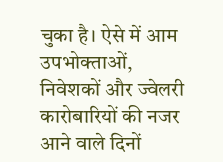चुका है। ऐसे में आम उपभोक्ताओं, निवेशकों और ज्वेलरी कारोबारियों की नजर आने वाले दिनों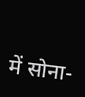में सोना-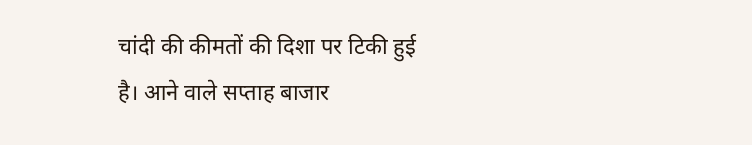चांदी की कीमतों की दिशा पर टिकी हुई है। आने वाले सप्ताह बाजार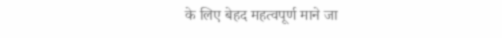के लिए बेहद महत्वपूर्ण माने जा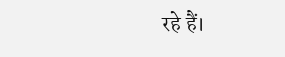रहे हैं।